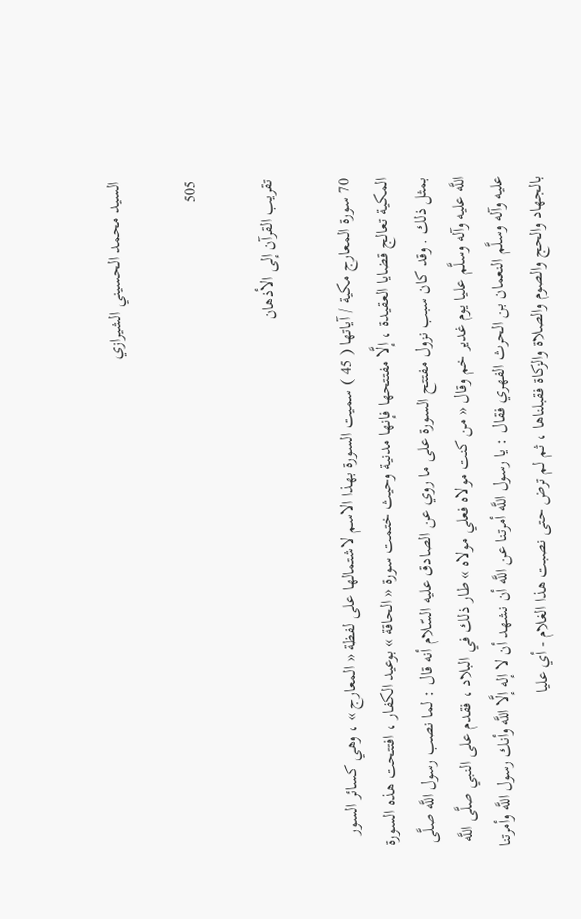السيد محمد الحسيني الشيرازي

505

تقريب القرآن إلى الأذهان

70 سورة المعارج مكية / آياتها ( 45 ) سميت السورة بهذا الاسم لاشتمالها على لفظة « المعارج » ، وهي كسائر السور المكية تعالج قضايا العقيدة ، إلَّا مفتتحها فإنها مدنية وحيث ختمت سورة « الحاقة » بوعيد الكفار ، افتتحت هذه السورة بمثل ذلك . وقد كان سبب نزول مفتتح السورة على ما روي عن الصادق عليه السّلام أنه قال : لما نصب رسول اللَّه صلَّى اللَّه عليه وآله وسلَّم عليا يوم غدير خم وقال « من كنت مولاه فعلي مولاه » طار ذلك في البلاد ، فقدم على النبي صلَّى اللَّه عليه وآله وسلَّم النعمان بن الحرث الفهري فقال : يا رسول اللَّه أمرتنا عن اللَّه أن نشهد أن لا إله إلَّا اللَّه وأنك رسول اللَّه وأمرتنا بالجهاد والحج والصوم والصلاة والزكاة فقبلناها ، ثم لم ترض حتى نصبت هذا الغلام - أي عليا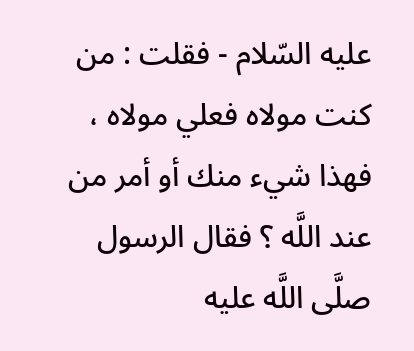عليه السّلام - فقلت : من كنت مولاه فعلي مولاه ، فهذا شيء منك أو أمر من عند اللَّه ؟ فقال الرسول صلَّى اللَّه عليه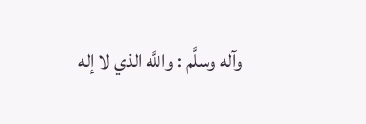وآله وسلَّم : واللَّه الذي لا إله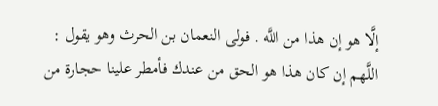إلَّا هو إن هذا من اللَّه . فولى النعمان بن الحرث وهو يقول : اللَّهم إن كان هذا هو الحق من عندك فأمطر علينا حجارة من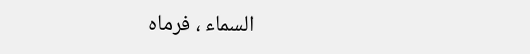السماء ، فرماه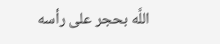اللَّه بحجر على رأسه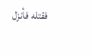فقتله فأنزل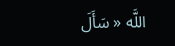اللَّه « سَأَلَ